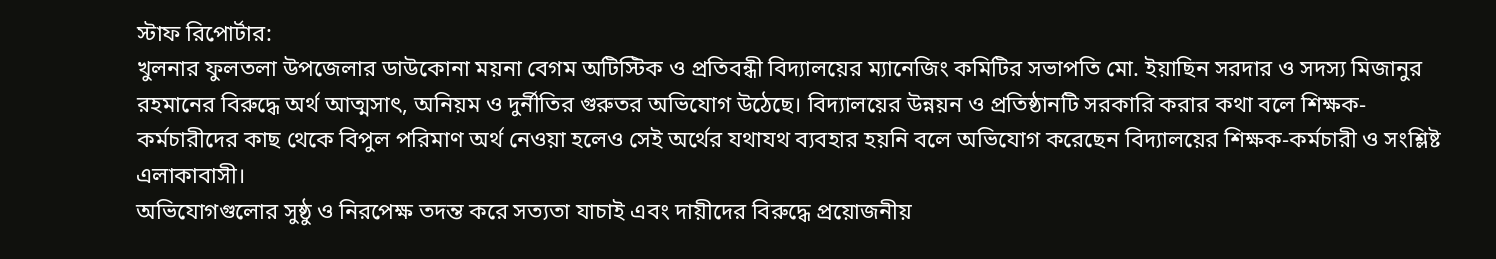স্টাফ রিপোর্টার:
খুলনার ফুলতলা উপজেলার ডাউকোনা ময়না বেগম অটিস্টিক ও প্রতিবন্ধী বিদ্যালয়ের ম্যানেজিং কমিটির সভাপতি মো. ইয়াছিন সরদার ও সদস্য মিজানুর রহমানের বিরুদ্ধে অর্থ আত্মসাৎ, অনিয়ম ও দুর্নীতির গুরুতর অভিযোগ উঠেছে। বিদ্যালয়ের উন্নয়ন ও প্রতিষ্ঠানটি সরকারি করার কথা বলে শিক্ষক-কর্মচারীদের কাছ থেকে বিপুল পরিমাণ অর্থ নেওয়া হলেও সেই অর্থের যথাযথ ব্যবহার হয়নি বলে অভিযোগ করেছেন বিদ্যালয়ের শিক্ষক-কর্মচারী ও সংশ্লিষ্ট এলাকাবাসী।
অভিযোগগুলোর সুষ্ঠু ও নিরপেক্ষ তদন্ত করে সত্যতা যাচাই এবং দায়ীদের বিরুদ্ধে প্রয়োজনীয়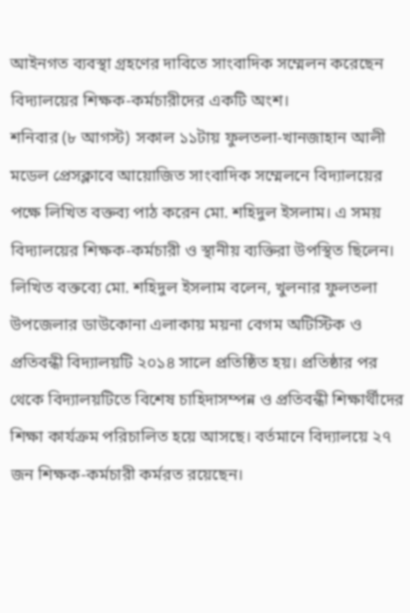আইনগত ব্যবস্থা গ্রহণের দাবিতে সাংবাদিক সম্মেলন করেছেন বিদ্যালয়ের শিক্ষক-কর্মচারীদের একটি অংশ।
শনিবার (৮ আগস্ট) সকাল ১১টায় ফুলতলা-খানজাহান আলী মডেল প্রেসক্লাবে আয়োজিত সাংবাদিক সম্মেলনে বিদ্যালয়ের পক্ষে লিখিত বক্তব্য পাঠ করেন মো. শহিদুল ইসলাম। এ সময় বিদ্যালয়ের শিক্ষক-কর্মচারী ও স্থানীয় ব্যক্তিরা উপস্থিত ছিলেন।
লিখিত বক্তব্যে মো. শহিদুল ইসলাম বলেন, খুলনার ফুলতলা উপজেলার ডাউকোনা এলাকায় ময়না বেগম অটিস্টিক ও প্রতিবন্ধী বিদ্যালয়টি ২০১৪ সালে প্রতিষ্ঠিত হয়। প্রতিষ্ঠার পর থেকে বিদ্যালয়টিতে বিশেষ চাহিদাসম্পন্ন ও প্রতিবন্ধী শিক্ষার্থীদের শিক্ষা কার্যক্রম পরিচালিত হয়ে আসছে। বর্তমানে বিদ্যালয়ে ২৭ জন শিক্ষক-কর্মচারী কর্মরত রয়েছেন।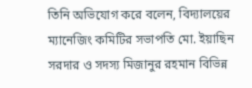তিনি অভিযোগ করে বলেন, বিদ্যালয়ের ম্যানেজিং কমিটির সভাপতি মো. ইয়াছিন সরদার ও সদস্য মিজানুর রহমান বিভিন্ন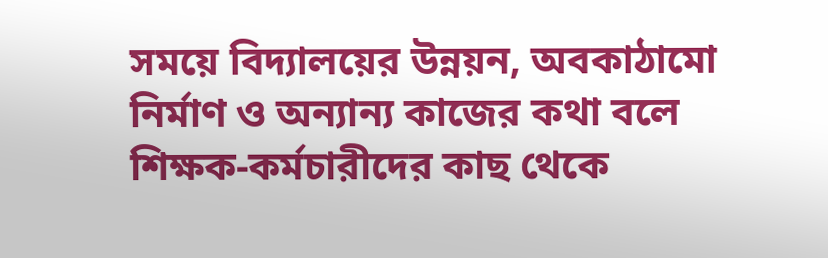সময়ে বিদ্যালয়ের উন্নয়ন, অবকাঠামো নির্মাণ ও অন্যান্য কাজের কথা বলে শিক্ষক-কর্মচারীদের কাছ থেকে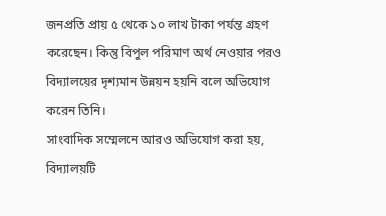জনপ্রতি প্রায় ৫ থেকে ১০ লাখ টাকা পর্যন্ত গ্রহণ করেছেন। কিন্তু বিপুল পরিমাণ অর্থ নেওয়ার পরও বিদ্যালয়ের দৃশ্যমান উন্নয়ন হয়নি বলে অভিযোগ করেন তিনি।
সাংবাদিক সম্মেলনে আরও অভিযোগ করা হয়, বিদ্যালয়টি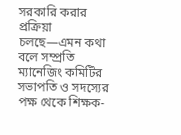সরকারি করার প্রক্রিয়া চলছে—এমন কথা বলে সম্প্রতি ম্যানেজিং কমিটির সভাপতি ও সদস্যের পক্ষ থেকে শিক্ষক-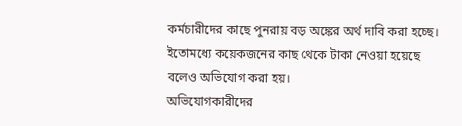কর্মচারীদের কাছে পুনরায় বড় অঙ্কের অর্থ দাবি করা হচ্ছে। ইতোমধ্যে কয়েকজনের কাছ থেকে টাকা নেওয়া হয়েছে বলেও অভিযোগ করা হয়।
অভিযোগকারীদের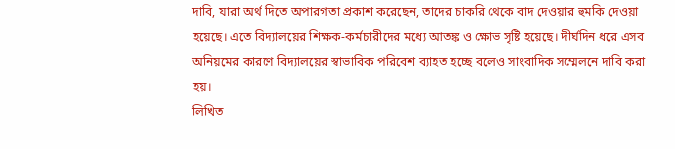দাবি, যারা অর্থ দিতে অপারগতা প্রকাশ করেছেন, তাদের চাকরি থেকে বাদ দেওয়ার হুমকি দেওয়া হয়েছে। এতে বিদ্যালয়ের শিক্ষক-কর্মচারীদের মধ্যে আতঙ্ক ও ক্ষোভ সৃষ্টি হয়েছে। দীর্ঘদিন ধরে এসব অনিয়মের কারণে বিদ্যালয়ের স্বাভাবিক পরিবেশ ব্যাহত হচ্ছে বলেও সাংবাদিক সম্মেলনে দাবি করা হয়।
লিখিত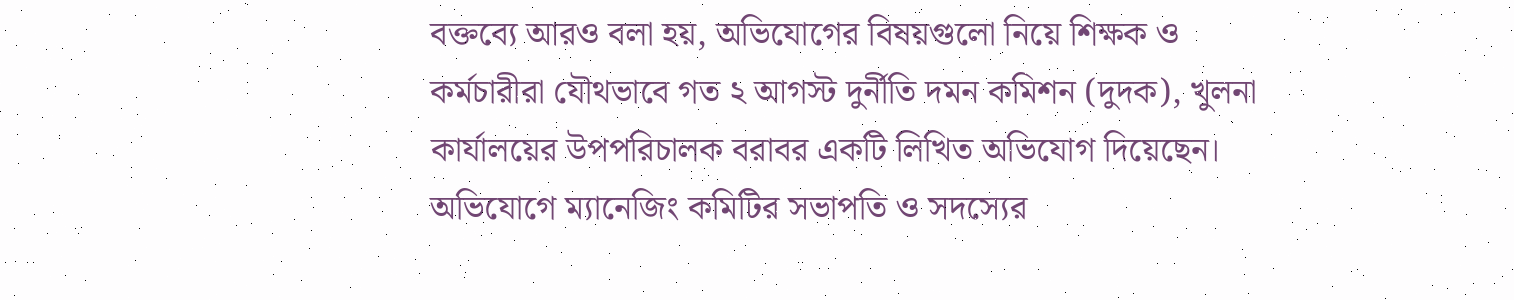বক্তব্যে আরও বলা হয়, অভিযোগের বিষয়গুলো নিয়ে শিক্ষক ও কর্মচারীরা যৌথভাবে গত ২ আগস্ট দুর্নীতি দমন কমিশন (দুদক), খুলনা কার্যালয়ের উপপরিচালক বরাবর একটি লিখিত অভিযোগ দিয়েছেন। অভিযোগে ম্যানেজিং কমিটির সভাপতি ও সদস্যের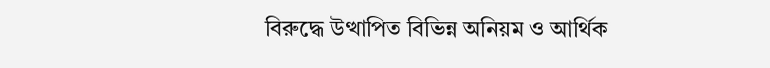বিরুদ্ধে উত্থাপিত বিভিন্ন অনিয়ম ও আর্থিক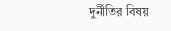দুর্নীতির বিষয়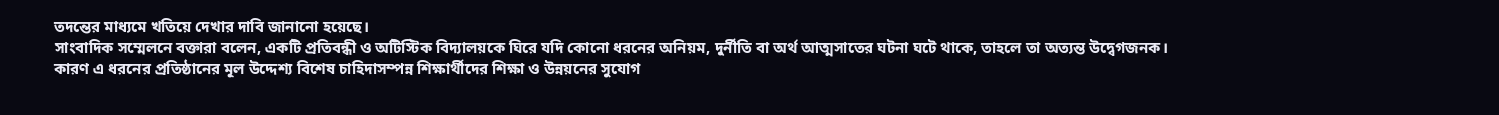তদন্তের মাধ্যমে খতিয়ে দেখার দাবি জানানো হয়েছে।
সাংবাদিক সম্মেলনে বক্তারা বলেন, একটি প্রতিবন্ধী ও অটিস্টিক বিদ্যালয়কে ঘিরে যদি কোনো ধরনের অনিয়ম, দুর্নীতি বা অর্থ আত্মসাতের ঘটনা ঘটে থাকে, তাহলে তা অত্যন্ত উদ্বেগজনক। কারণ এ ধরনের প্রতিষ্ঠানের মূল উদ্দেশ্য বিশেষ চাহিদাসম্পন্ন শিক্ষার্থীদের শিক্ষা ও উন্নয়নের সুযোগ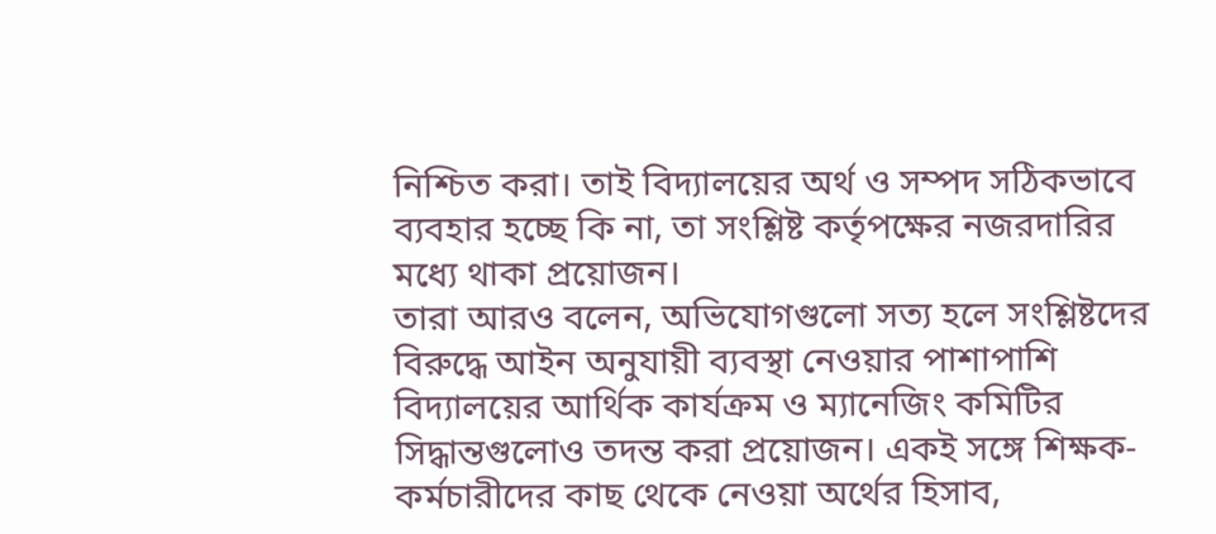নিশ্চিত করা। তাই বিদ্যালয়ের অর্থ ও সম্পদ সঠিকভাবে ব্যবহার হচ্ছে কি না, তা সংশ্লিষ্ট কর্তৃপক্ষের নজরদারির মধ্যে থাকা প্রয়োজন।
তারা আরও বলেন, অভিযোগগুলো সত্য হলে সংশ্লিষ্টদের বিরুদ্ধে আইন অনুযায়ী ব্যবস্থা নেওয়ার পাশাপাশি বিদ্যালয়ের আর্থিক কার্যক্রম ও ম্যানেজিং কমিটির সিদ্ধান্তগুলোও তদন্ত করা প্রয়োজন। একই সঙ্গে শিক্ষক-কর্মচারীদের কাছ থেকে নেওয়া অর্থের হিসাব,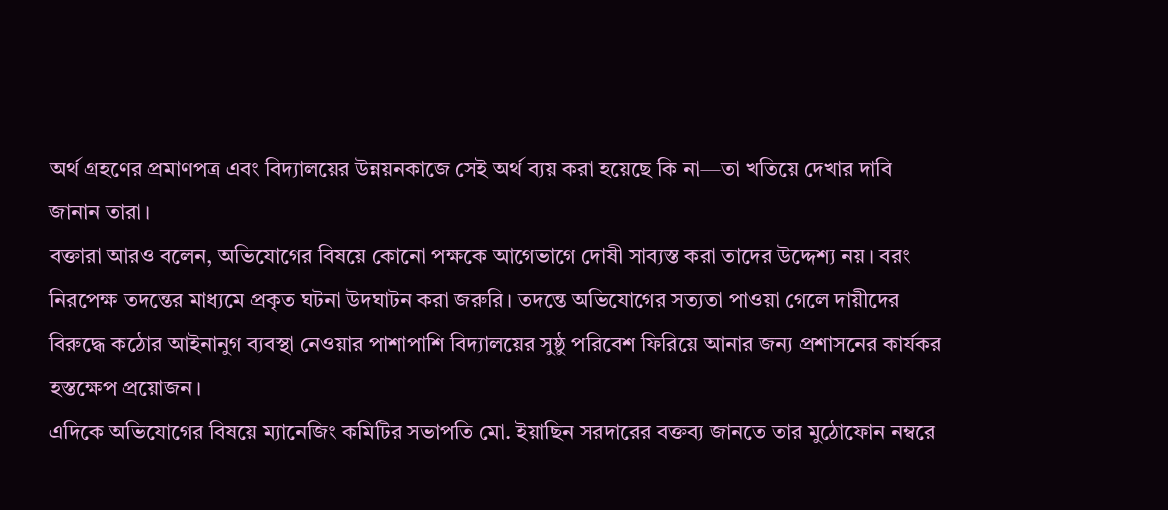অর্থ গ্রহণের প্রমাণপত্র এবং বিদ্যালয়ের উন্নয়নকাজে সেই অর্থ ব্যয় করা হয়েছে কি না—তা খতিয়ে দেখার দাবি জানান তারা।
বক্তারা আরও বলেন, অভিযোগের বিষয়ে কোনো পক্ষকে আগেভাগে দোষী সাব্যস্ত করা তাদের উদ্দেশ্য নয়। বরং নিরপেক্ষ তদন্তের মাধ্যমে প্রকৃত ঘটনা উদঘাটন করা জরুরি। তদন্তে অভিযোগের সত্যতা পাওয়া গেলে দায়ীদের বিরুদ্ধে কঠোর আইনানুগ ব্যবস্থা নেওয়ার পাশাপাশি বিদ্যালয়ের সুষ্ঠু পরিবেশ ফিরিয়ে আনার জন্য প্রশাসনের কার্যকর হস্তক্ষেপ প্রয়োজন।
এদিকে অভিযোগের বিষয়ে ম্যানেজিং কমিটির সভাপতি মো. ইয়াছিন সরদারের বক্তব্য জানতে তার মুঠোফোন নম্বরে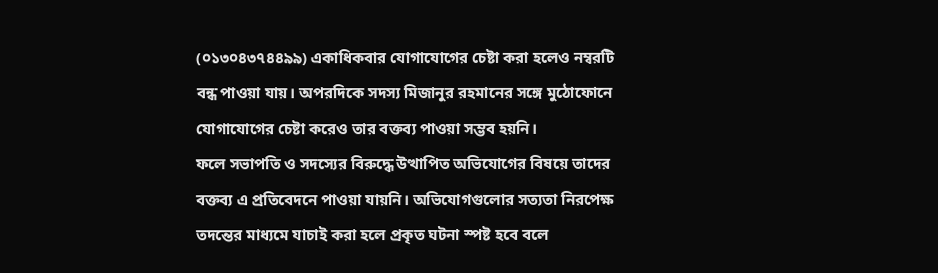(০১৩০৪৩৭৪৪৯৯) একাধিকবার যোগাযোগের চেষ্টা করা হলেও নম্বরটি বন্ধ পাওয়া যায়। অপরদিকে সদস্য মিজানুর রহমানের সঙ্গে মুঠোফোনে যোগাযোগের চেষ্টা করেও তার বক্তব্য পাওয়া সম্ভব হয়নি।
ফলে সভাপতি ও সদস্যের বিরুদ্ধে উত্থাপিত অভিযোগের বিষয়ে তাদের বক্তব্য এ প্রতিবেদনে পাওয়া যায়নি। অভিযোগগুলোর সত্যতা নিরপেক্ষ তদন্তের মাধ্যমে যাচাই করা হলে প্রকৃত ঘটনা স্পষ্ট হবে বলে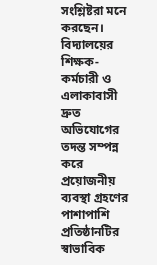সংশ্লিষ্টরা মনে করছেন।
বিদ্যালয়ের শিক্ষক-কর্মচারী ও এলাকাবাসী দ্রুত অভিযোগের তদন্ত সম্পন্ন করে প্রয়োজনীয় ব্যবস্থা গ্রহণের পাশাপাশি প্রতিষ্ঠানটির স্বাভাবিক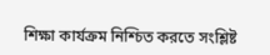শিক্ষা কার্যক্রম নিশ্চিত করতে সংশ্লিষ্ট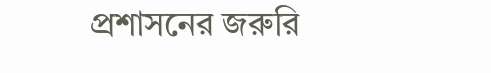প্রশাসনের জরুরি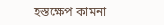হস্তক্ষেপ কামনা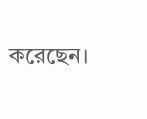করেছেন।